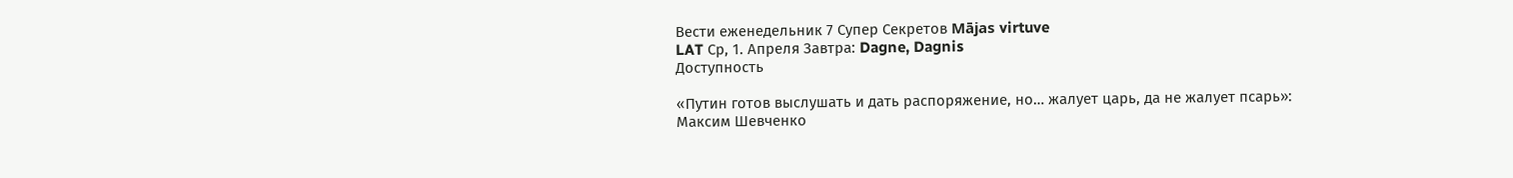Вести еженедельник 7 Супер Секретов Mājas virtuve
LAT Ср, 1. Апреля Завтра: Dagne, Dagnis
Доступность

«Путин готов выслушать и дать распоряжение, но… жалует царь, да не жалует псарь»: Максим Шевченко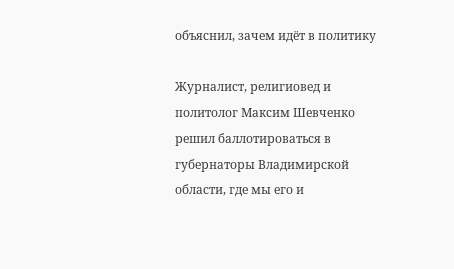объяснил, зачем идёт в политику

Журналист, религиовед и политолог Максим Шевченко решил баллотироваться в губернаторы Владимирской области, где мы его и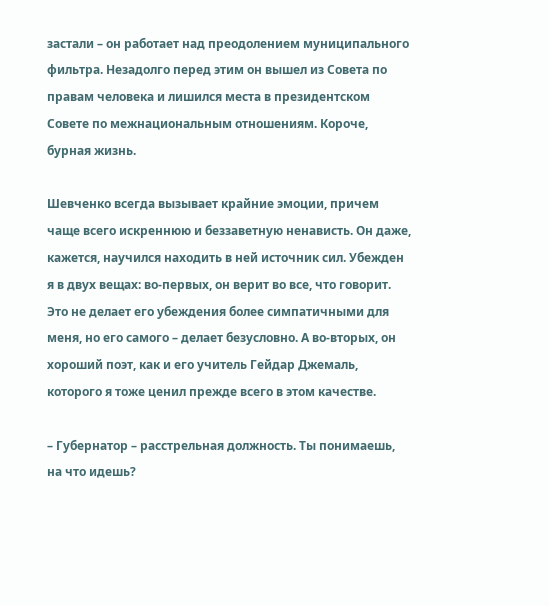застали – он работает над преодолением муниципального фильтра. Незадолго перед этим он вышел из Совета по правам человека и лишился места в президентском Совете по межнациональным отношениям. Короче, бурная жизнь.

Шевченко всегда вызывает крайние эмоции, причем чаще всего искреннюю и беззаветную ненависть. Он даже, кажется, научился находить в ней источник сил. Убежден я в двух вещах: во-первых, он верит во все, что говорит. Это не делает его убеждения более симпатичными для меня, но его самого – делает безусловно. А во-вторых, он хороший поэт, как и его учитель Гейдар Джемаль, которого я тоже ценил прежде всего в этом качестве.

– Губернатор – расстрельная должность. Ты понимаешь, на что идешь?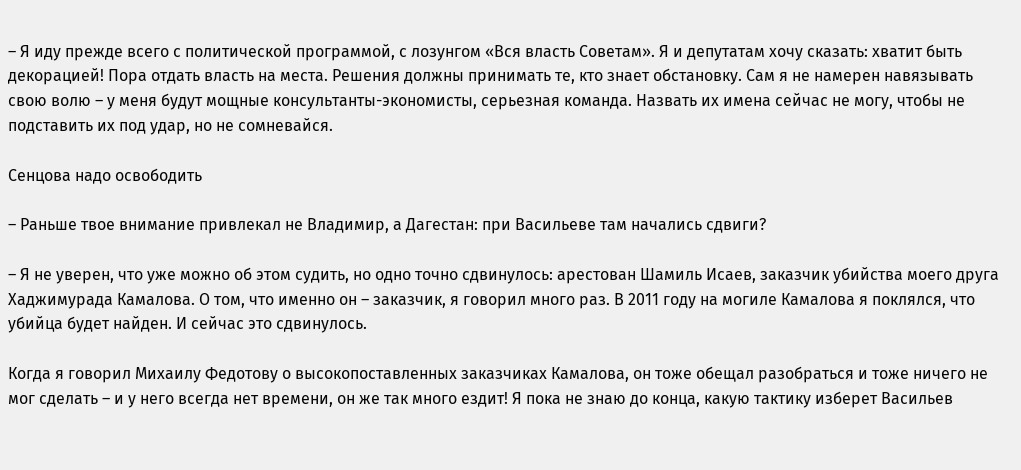– Я иду прежде всего с политической программой, с лозунгом «Вся власть Советам». Я и депутатам хочу сказать: хватит быть декорацией! Пора отдать власть на места. Решения должны принимать те, кто знает обстановку. Сам я не намерен навязывать свою волю – у меня будут мощные консультанты-экономисты, серьезная команда. Назвать их имена сейчас не могу, чтобы не подставить их под удар, но не сомневайся.

Сенцова надо освободить

– Раньше твое внимание привлекал не Владимир, а Дагестан: при Васильеве там начались сдвиги?

– Я не уверен, что уже можно об этом судить, но одно точно сдвинулось: арестован Шамиль Исаев, заказчик убийства моего друга Хаджимурада Камалова. О том, что именно он – заказчик, я говорил много раз. В 2011 году на могиле Камалова я поклялся, что убийца будет найден. И сейчас это сдвинулось.

Когда я говорил Михаилу Федотову о высокопоставленных заказчиках Камалова, он тоже обещал разобраться и тоже ничего не мог сделать – и у него всегда нет времени, он же так много ездит! Я пока не знаю до конца, какую тактику изберет Васильев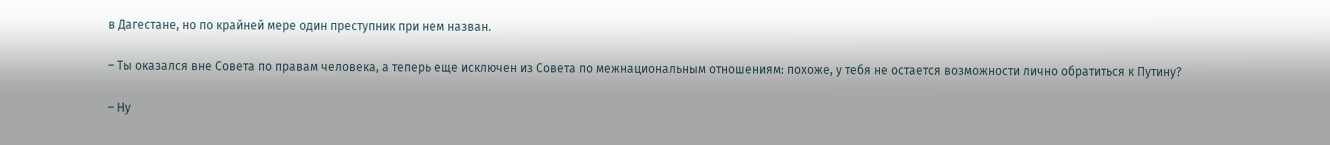в Дагестане, но по крайней мере один преступник при нем назван.

– Ты оказался вне Совета по правам человека, а теперь еще исключен из Совета по межнациональным отношениям: похоже, у тебя не остается возможности лично обратиться к Путину?

– Ну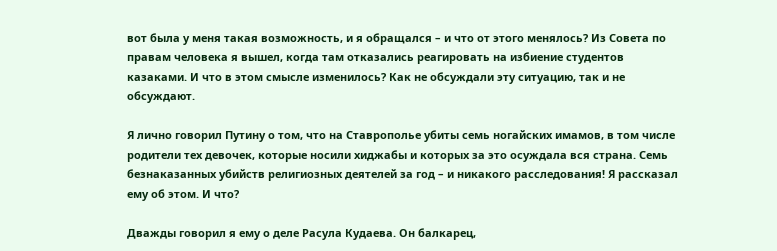вот была у меня такая возможность, и я обращался – и что от этого менялось? Из Совета по правам человека я вышел, когда там отказались реагировать на избиение студентов казаками. И что в этом смысле изменилось? Как не обсуждали эту ситуацию, так и не обсуждают.

Я лично говорил Путину о том, что на Ставрополье убиты семь ногайских имамов, в том числе родители тех девочек, которые носили хиджабы и которых за это осуждала вся страна. Семь безнаказанных убийств религиозных деятелей за год – и никакого расследования! Я рассказал ему об этом. И что?

Дважды говорил я ему о деле Расула Кудаева. Он балкарец,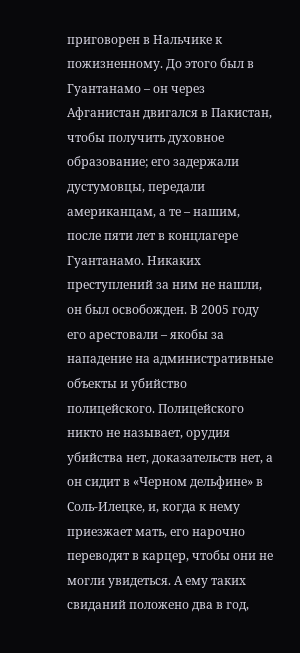приговорен в Нальчике к пожизненному. До этого был в Гуантанамо – он через Афганистан двигался в Пакистан, чтобы получить духовное образование; его задержали дустумовцы, передали американцам, а те – нашим, после пяти лет в концлагере Гуантанамо. Никаких преступлений за ним не нашли, он был освобожден. В 2005 году его арестовали – якобы за нападение на административные объекты и убийство полицейского. Полицейского никто не называет, орудия убийства нет, доказательств нет, а он сидит в «Черном дельфине» в Соль-Илецке, и, когда к нему приезжает мать, его нарочно переводят в карцер, чтобы они не могли увидеться. А ему таких свиданий положено два в год,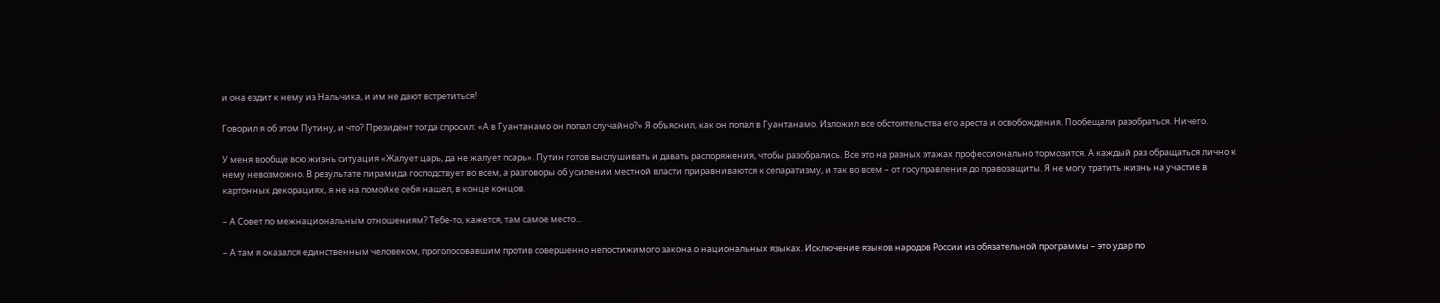и она ездит к нему из Нальчика, и им не дают встретиться!

Говорил я об этом Путину, и что? Президент тогда спросил: «А в Гуантанамо он попал случайно?» Я объяснил, как он попал в Гуантанамо. Изложил все обстоятельства его ареста и освобождения. Пообещали разобраться. Ничего.

У меня вообще всю жизнь ситуация «Жалует царь, да не жалует псарь». Путин готов выслушивать и давать распоряжения, чтобы разобрались. Все это на разных этажах профессионально тормозится. А каждый раз обращаться лично к нему невозможно. В результате пирамида господствует во всем, а разговоры об усилении местной власти приравниваются к сепаратизму, и так во всем – от госуправления до правозащиты. Я не могу тратить жизнь на участие в картонных декорациях, я не на помойке себя нашел, в конце концов.

– А Совет по межнациональным отношениям? Тебе-то, кажется, там самое место...

– А там я оказался единственным человеком, проголосовавшим против совершенно непостижимого закона о национальных языках. Исключение языков народов России из обязательной программы – это удар по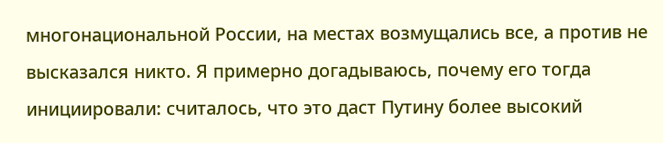многонациональной России, на местах возмущались все, а против не высказался никто. Я примерно догадываюсь, почему его тогда инициировали: считалось, что это даст Путину более высокий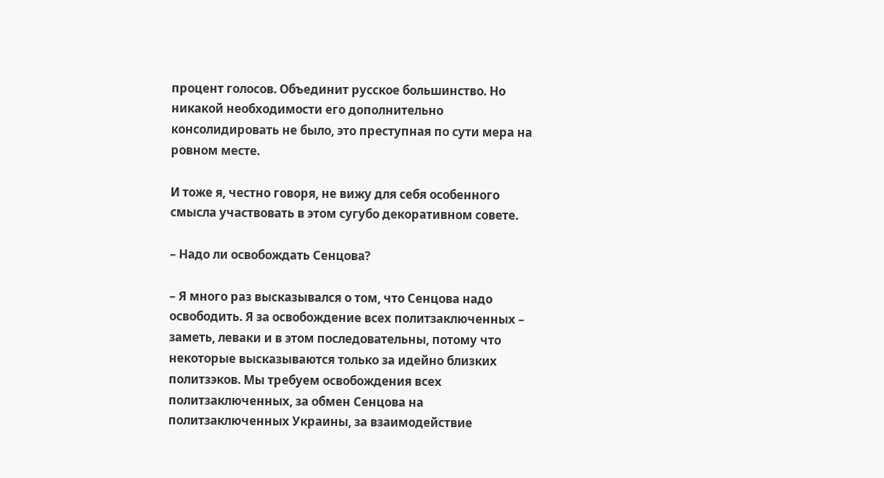процент голосов. Объединит русское большинство. Но никакой необходимости его дополнительно консолидировать не было, это преступная по сути мера на ровном месте.

И тоже я, честно говоря, не вижу для себя особенного смысла участвовать в этом сугубо декоративном совете.

– Надо ли освобождать Сенцова?

– Я много раз высказывался о том, что Сенцова надо освободить. Я за освобождение всех политзаключенных – заметь, леваки и в этом последовательны, потому что некоторые высказываются только за идейно близких политзэков. Мы требуем освобождения всех политзаключенных, за обмен Сенцова на политзаключенных Украины, за взаимодействие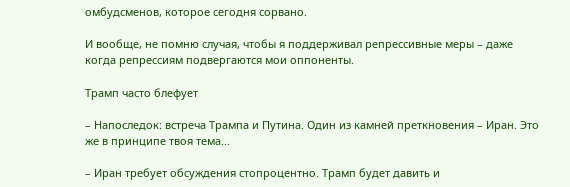омбудсменов, которое сегодня сорвано.

И вообще, не помню случая, чтобы я поддерживал репрессивные меры – даже когда репрессиям подвергаются мои оппоненты.

Трамп часто блефует

– Напоследок: встреча Трампа и Путина. Один из камней преткновения – Иран. Это же в принципе твоя тема...

– Иран требует обсуждения стопроцентно. Трамп будет давить и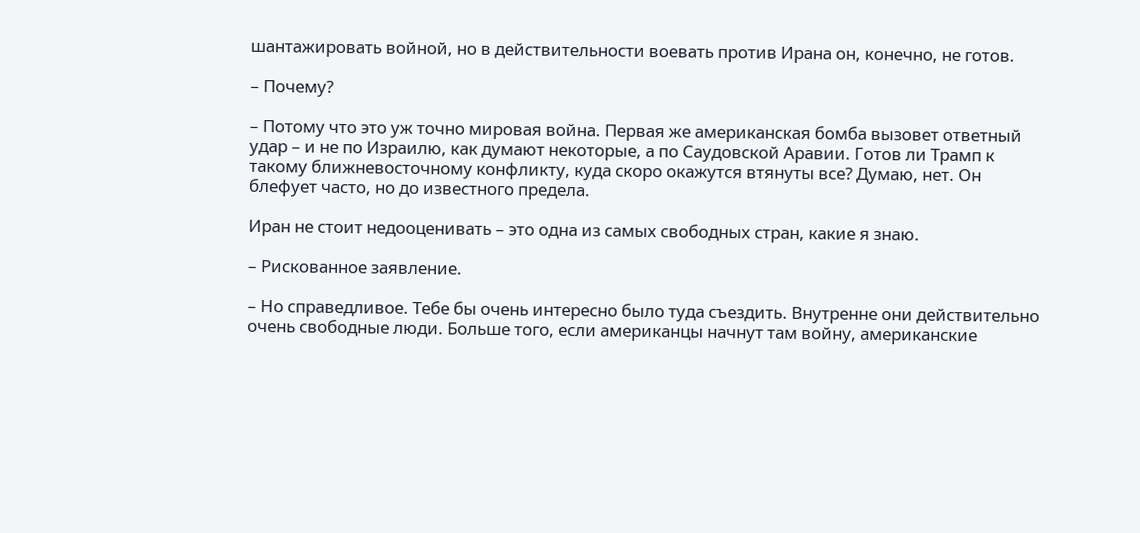шантажировать войной, но в действительности воевать против Ирана он, конечно, не готов.

– Почему?

– Потому что это уж точно мировая война. Первая же американская бомба вызовет ответный удар – и не по Израилю, как думают некоторые, а по Саудовской Аравии. Готов ли Трамп к такому ближневосточному конфликту, куда скоро окажутся втянуты все? Думаю, нет. Он блефует часто, но до известного предела.

Иран не стоит недооценивать – это одна из самых свободных стран, какие я знаю.

– Рискованное заявление.

– Но справедливое. Тебе бы очень интересно было туда съездить. Внутренне они действительно очень свободные люди. Больше того, если американцы начнут там войну, американские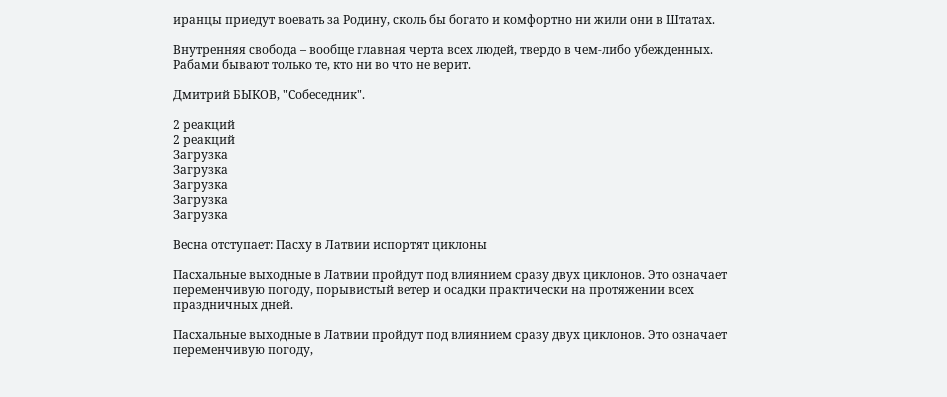иранцы приедут воевать за Родину, сколь бы богато и комфортно ни жили они в Штатах.

Внутренняя свобода – вообще главная черта всех людей, твердо в чем-либо убежденных. Рабами бывают только те, кто ни во что не верит.

Дмитрий БЫКОВ, "Собеседник".

2 реакций
2 реакций
Загрузка
Загрузка
Загрузка
Загрузка
Загрузка

Весна отступает: Пасху в Латвии испортят циклоны

Пасхальные выходные в Латвии пройдут под влиянием сразу двух циклонов. Это означает переменчивую погоду, порывистый ветер и осадки практически на протяжении всех праздничных дней.

Пасхальные выходные в Латвии пройдут под влиянием сразу двух циклонов. Это означает переменчивую погоду,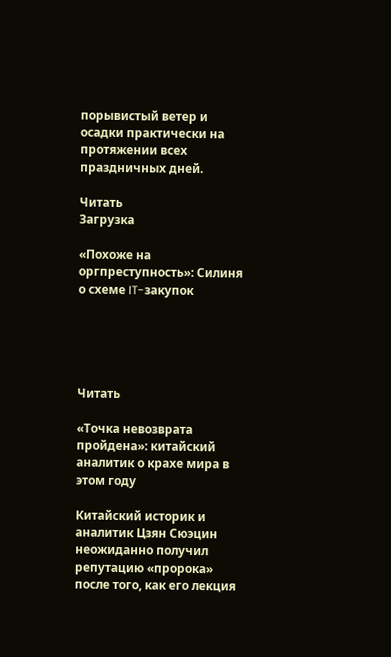порывистый ветер и осадки практически на протяжении всех праздничных дней.

Читать
Загрузка

«Похоже на оргпреступность»: Силиня о схеме IT-закупок





Читать

«Точка невозврата пройдена»: китайский аналитик о крахе мира в этом году

Китайский историк и аналитик Цзян Сюэцин неожиданно получил репутацию «пророка» после того, как его лекция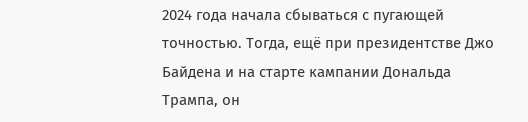2024 года начала сбываться с пугающей точностью. Тогда, ещё при президентстве Джо Байдена и на старте кампании Дональда Трампа, он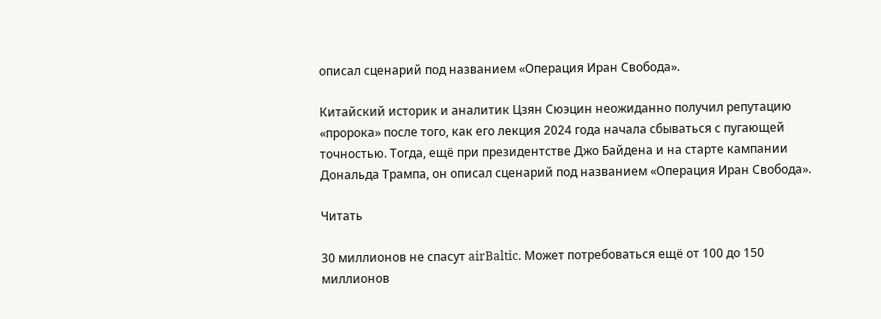описал сценарий под названием «Операция Иран Свобода».

Китайский историк и аналитик Цзян Сюэцин неожиданно получил репутацию «пророка» после того, как его лекция 2024 года начала сбываться с пугающей точностью. Тогда, ещё при президентстве Джо Байдена и на старте кампании Дональда Трампа, он описал сценарий под названием «Операция Иран Свобода».

Читать

30 миллионов не спасут airBaltic. Может потребоваться ещё от 100 до 150 миллионов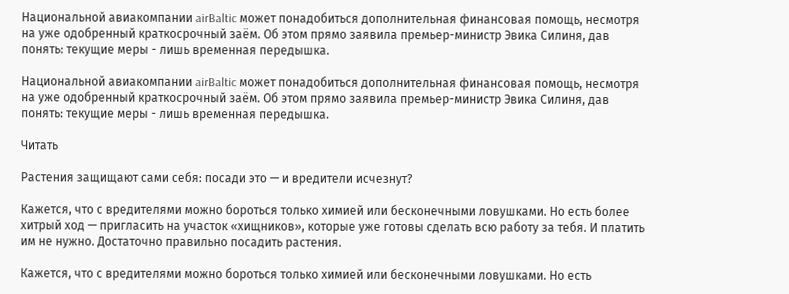Национальной авиакомпании airBaltic может понадобиться дополнительная финансовая помощь, несмотря на уже одобренный краткосрочный заём. Об этом прямо заявила премьер-министр Эвика Силиня, дав понять: текущие меры - лишь временная передышка.

Национальной авиакомпании airBaltic может понадобиться дополнительная финансовая помощь, несмотря на уже одобренный краткосрочный заём. Об этом прямо заявила премьер-министр Эвика Силиня, дав понять: текущие меры - лишь временная передышка.

Читать

Растения защищают сами себя: посади это — и вредители исчезнут?

Кажется, что с вредителями можно бороться только химией или бесконечными ловушками. Но есть более хитрый ход — пригласить на участок «хищников», которые уже готовы сделать всю работу за тебя. И платить им не нужно. Достаточно правильно посадить растения.

Кажется, что с вредителями можно бороться только химией или бесконечными ловушками. Но есть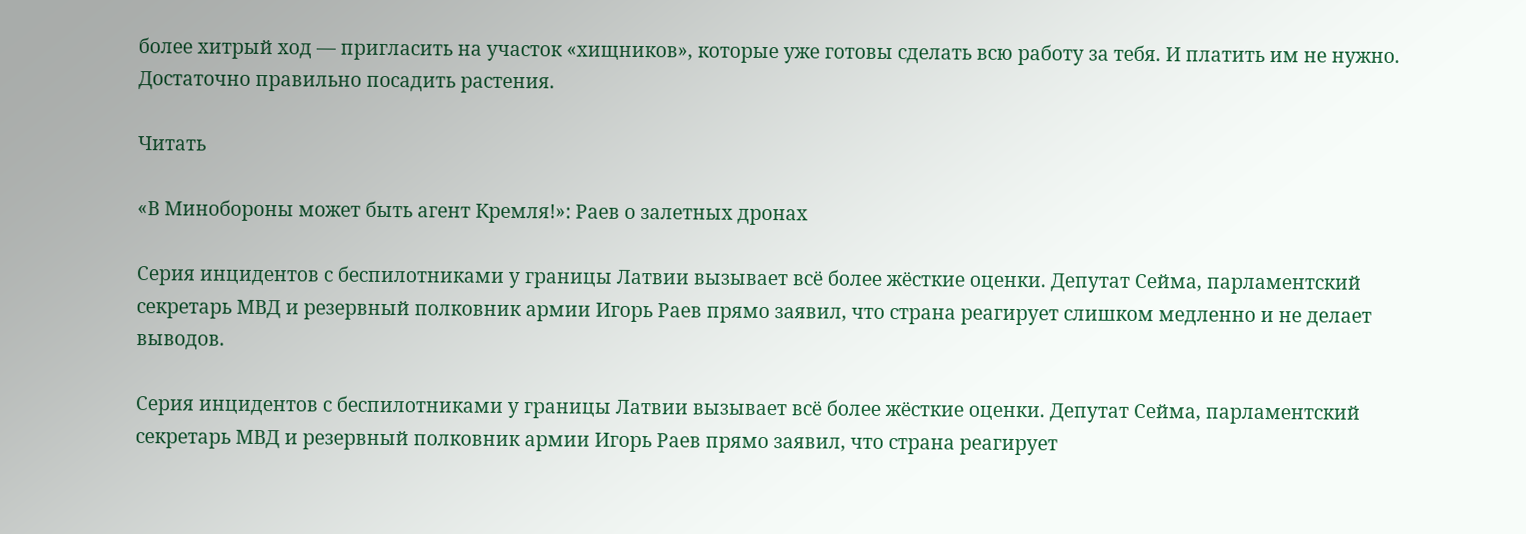более хитрый ход — пригласить на участок «хищников», которые уже готовы сделать всю работу за тебя. И платить им не нужно. Достаточно правильно посадить растения.

Читать

«В Минобороны может быть агент Кремля!»: Раев о залетных дронах

Серия инцидентов с беспилотниками у границы Латвии вызывает всё более жёсткие оценки. Депутат Сейма, парламентский секретарь МВД и резервный полковник армии Игорь Раев прямо заявил, что страна реагирует слишком медленно и не делает выводов.

Серия инцидентов с беспилотниками у границы Латвии вызывает всё более жёсткие оценки. Депутат Сейма, парламентский секретарь МВД и резервный полковник армии Игорь Раев прямо заявил, что страна реагирует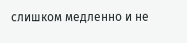слишком медленно и не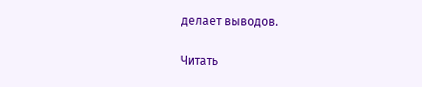делает выводов.

Читать